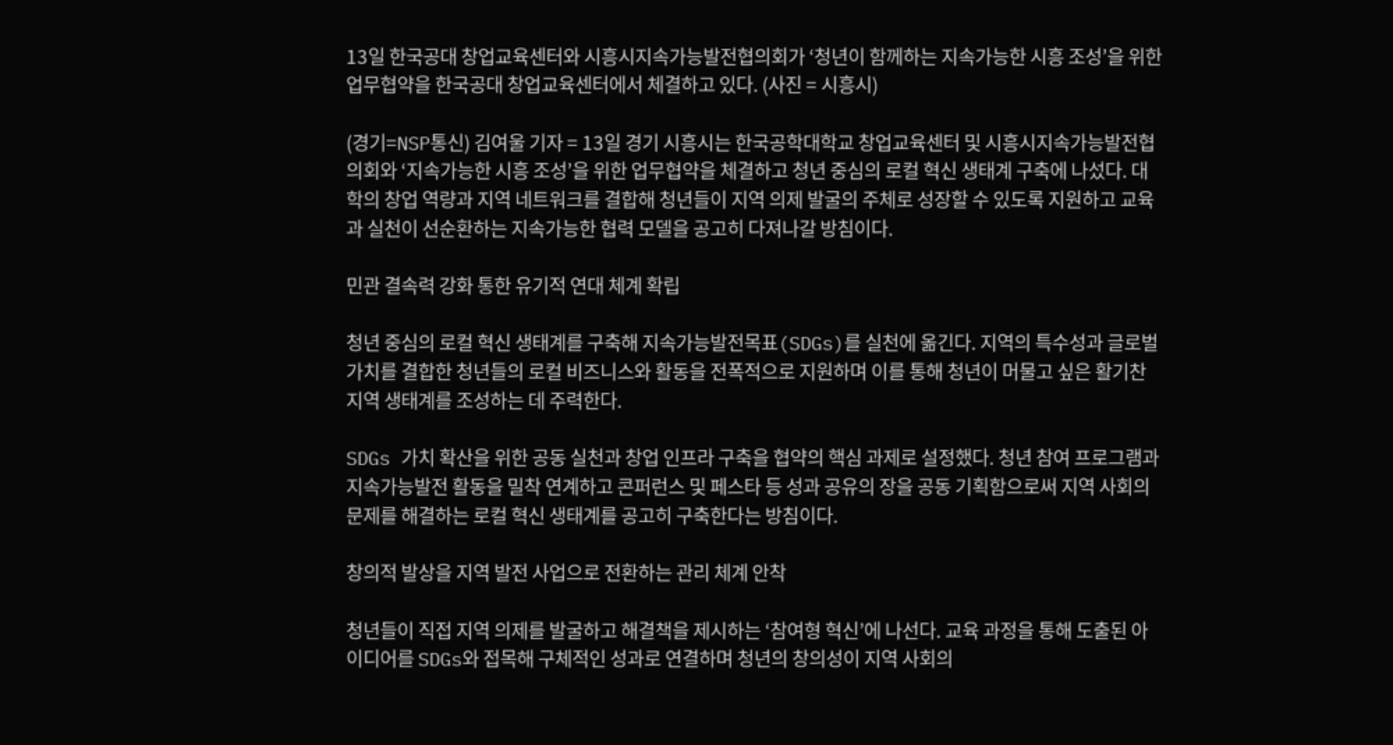13일 한국공대 창업교육센터와 시흥시지속가능발전협의회가 ‘청년이 함께하는 지속가능한 시흥 조성’을 위한 업무협약을 한국공대 창업교육센터에서 체결하고 있다. (사진 = 시흥시)

(경기=NSP통신) 김여울 기자 = 13일 경기 시흥시는 한국공학대학교 창업교육센터 및 시흥시지속가능발전협의회와 ‘지속가능한 시흥 조성’을 위한 업무협약을 체결하고 청년 중심의 로컬 혁신 생태계 구축에 나섰다. 대학의 창업 역량과 지역 네트워크를 결합해 청년들이 지역 의제 발굴의 주체로 성장할 수 있도록 지원하고 교육과 실천이 선순환하는 지속가능한 협력 모델을 공고히 다져나갈 방침이다.

민관 결속력 강화 통한 유기적 연대 체계 확립

청년 중심의 로컬 혁신 생태계를 구축해 지속가능발전목표(SDGs)를 실천에 옮긴다. 지역의 특수성과 글로벌 가치를 결합한 청년들의 로컬 비즈니스와 활동을 전폭적으로 지원하며 이를 통해 청년이 머물고 싶은 활기찬 지역 생태계를 조성하는 데 주력한다.

SDGs 가치 확산을 위한 공동 실천과 창업 인프라 구축을 협약의 핵심 과제로 설정했다. 청년 참여 프로그램과 지속가능발전 활동을 밀착 연계하고 콘퍼런스 및 페스타 등 성과 공유의 장을 공동 기획함으로써 지역 사회의 문제를 해결하는 로컬 혁신 생태계를 공고히 구축한다는 방침이다.

창의적 발상을 지역 발전 사업으로 전환하는 관리 체계 안착

청년들이 직접 지역 의제를 발굴하고 해결책을 제시하는 ‘참여형 혁신’에 나선다. 교육 과정을 통해 도출된 아이디어를 SDGs와 접목해 구체적인 성과로 연결하며 청년의 창의성이 지역 사회의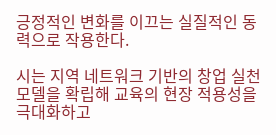긍정적인 변화를 이끄는 실질적인 동력으로 작용한다.

시는 지역 네트워크 기반의 창업 실천 모델을 확립해 교육의 현장 적용성을 극대화하고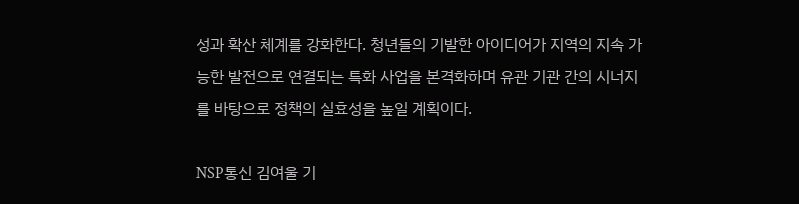성과 확산 체계를 강화한다. 청년들의 기발한 아이디어가 지역의 지속 가능한 발전으로 연결되는 특화 사업을 본격화하며 유관 기관 간의 시너지를 바탕으로 정책의 실효성을 높일 계획이다.

NSP통신 김여울 기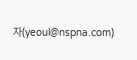자(yeoul@nspna.com)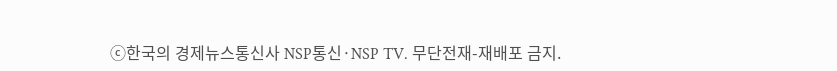ⓒ한국의 경제뉴스통신사 NSP통신·NSP TV. 무단전재-재배포 금지.